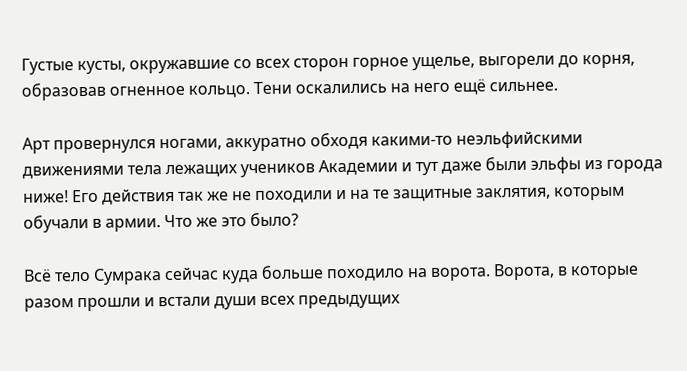Густые кусты, окружавшие со всех сторон горное ущелье, выгорели до корня, образовав огненное кольцо. Тени оскалились на него ещё сильнее.

Арт провернулся ногами, аккуратно обходя какими-то неэльфийскими движениями тела лежащих учеников Академии и тут даже были эльфы из города ниже! Его действия так же не походили и на те защитные заклятия, которым обучали в армии. Что же это было?

Всё тело Сумрака сейчас куда больше походило на ворота. Ворота, в которые разом прошли и встали души всех предыдущих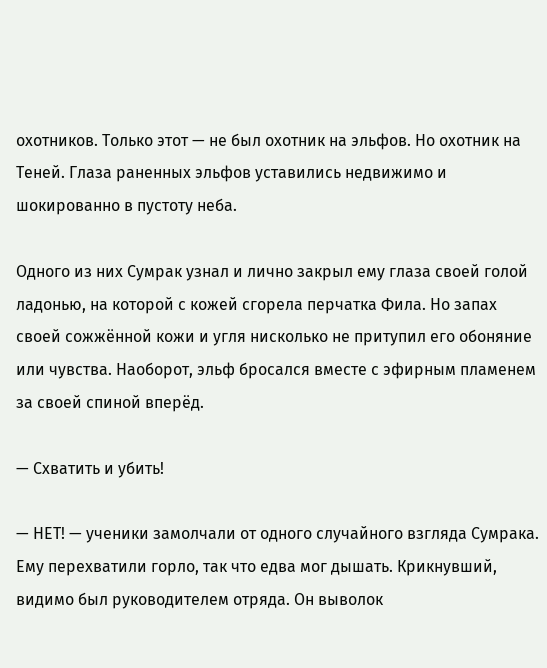охотников. Только этот — не был охотник на эльфов. Но охотник на Теней. Глаза раненных эльфов уставились недвижимо и шокированно в пустоту неба.

Одного из них Сумрак узнал и лично закрыл ему глаза своей голой ладонью, на которой с кожей сгорела перчатка Фила. Но запах своей сожжённой кожи и угля нисколько не притупил его обоняние или чувства. Наоборот, эльф бросался вместе с эфирным пламенем за своей спиной вперёд.

— Схватить и убить!

— НЕТ! — ученики замолчали от одного случайного взгляда Сумрака. Ему перехватили горло, так что едва мог дышать. Крикнувший, видимо был руководителем отряда. Он выволок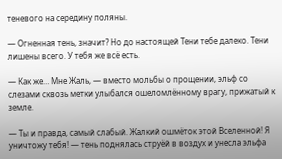теневого на середину поляны.

— Огненная тень, значит? Но до настоящей Тени тебе далеко. Тени лишены всего. У тебя же всё есть.

— Как же… Мне Жаль, — вместо мольбы о прощении, эльф со слезами сквозь метки улыбался ошеломлённому врагу, прижатый к земле.

— Ты и правда, самый слабый. Жалкий ошмёток этой Вселенной! Я уничтожу тебя! — тень поднялась струёй в воздух и унесла эльфа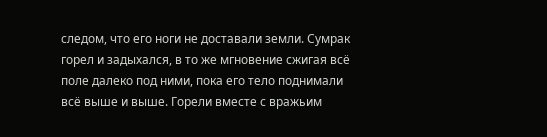следом, что его ноги не доставали земли. Сумрак горел и задыхался, в то же мгновение сжигая всё поле далеко под ними, пока его тело поднимали всё выше и выше. Горели вместе с вражьим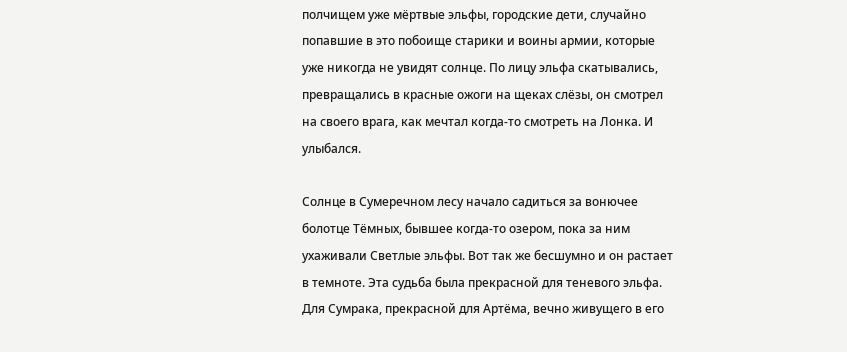полчищем уже мёртвые эльфы, городские дети, случайно попавшие в это побоище старики и воины армии, которые уже никогда не увидят солнце. По лицу эльфа скатывались, превращались в красные ожоги на щеках слёзы, он смотрел на своего врага, как мечтал когда-то смотреть на Лонка. И улыбался.

Солнце в Сумеречном лесу начало садиться за вонючее болотце Тёмных, бывшее когда-то озером, пока за ним ухаживали Светлые эльфы. Вот так же бесшумно и он растает в темноте. Эта судьба была прекрасной для теневого эльфа. Для Сумрака, прекрасной для Артёма, вечно живущего в его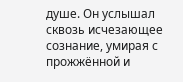душе. Он услышал сквозь исчезающее сознание, умирая с прожжённой и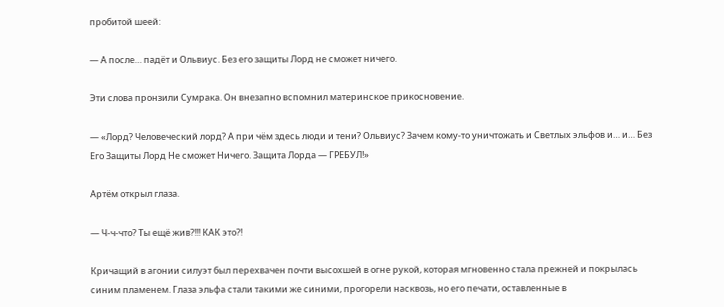пробитой шеей:

— А после… падёт и Ольвиус. Без его защиты Лорд не сможет ничего.

Эти слова пронзили Сумрака. Он внезапно вспомнил материнское прикосновение.

— «Лорд? Человеческий лорд? А при чём здесь люди и тени? Ольвиус? Зачем кому-то уничтожать и Светлых эльфов и… и… Без Его Защиты Лорд Не сможет Ничего. Защита Лорда — ГРЕБУЛ!»

Артём открыл глаза.

— Ч-ч-что? Ты ещё жив?!!! КАК это?!

Кричащий в агонии силуэт был перехвачен почти высохшей в огне рукой, которая мгновенно стала прежней и покрылась синим пламенем. Глаза эльфа стали такими же синими, прогорели насквозь, но его печати, оставленные в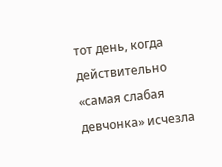тот день, когда действительно «самая слабая девчонка» исчезла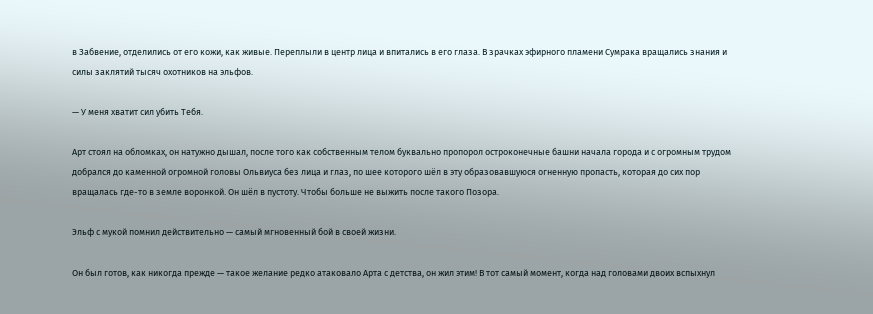в Забвение, отделились от его кожи, как живые. Переплыли в центр лица и впитались в его глаза. В зрачках эфирного пламени Сумрака вращались знания и силы заклятий тысяч охотников на эльфов.

— У меня хватит сил убить Тебя.

Арт стоял на обломках, он натужно дышал, после того как собственным телом буквально пропорол остроконечные башни начала города и с огромным трудом добрался до каменной огромной головы Ольвиуса без лица и глаз, по шее которого шёл в эту образовавшуюся огненную пропасть, которая до сих пор вращалась где-то в земле воронкой. Он шёл в пустоту. Чтобы больше не выжить после такого Позора.

Эльф с мукой помнил действительно — самый мгновенный бой в своей жизни.

Он был готов, как никогда прежде — такое желание редко атаковало Арта с детства, он жил этим! В тот самый момент, когда над головами двоих вспыхнул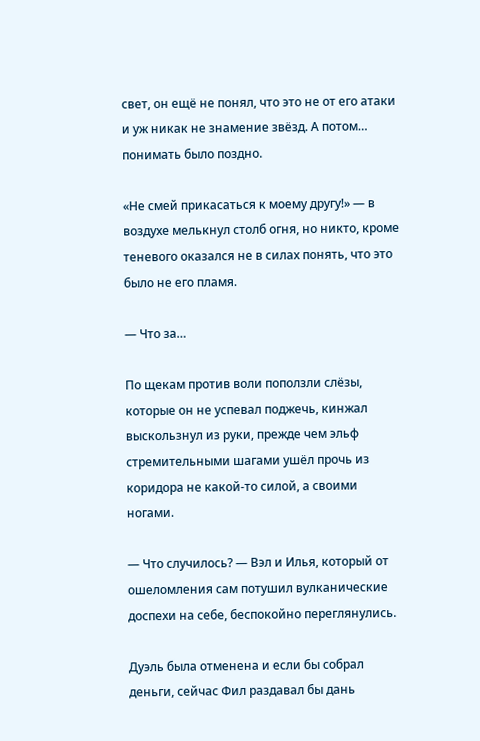свет, он ещё не понял, что это не от его атаки и уж никак не знамение звёзд. А потом… понимать было поздно.

«Не смей прикасаться к моему другу!» — в воздухе мелькнул столб огня, но никто, кроме теневого оказался не в силах понять, что это было не его пламя.

— Что за…

По щекам против воли поползли слёзы, которые он не успевал поджечь, кинжал выскользнул из руки, прежде чем эльф стремительными шагами ушёл прочь из коридора не какой-то силой, а своими ногами.

— Что случилось? — Вэл и Илья, который от ошеломления сам потушил вулканические доспехи на себе, беспокойно переглянулись.

Дуэль была отменена и если бы собрал деньги, сейчас Фил раздавал бы дань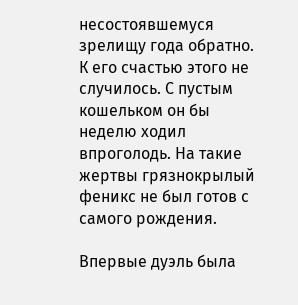несостоявшемуся зрелищу года обратно. К его счастью этого не случилось. С пустым кошельком он бы неделю ходил впроголодь. На такие жертвы грязнокрылый феникс не был готов с самого рождения.

Впервые дуэль была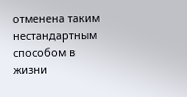отменена таким нестандартным способом в жизни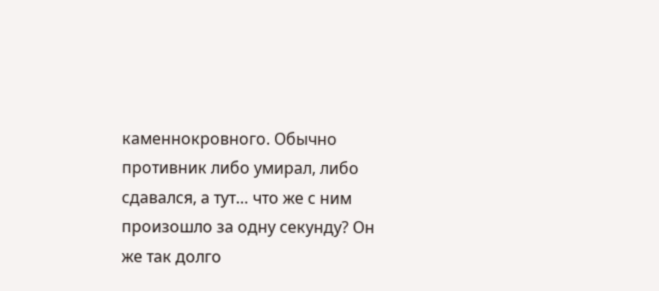каменнокровного. Обычно противник либо умирал, либо сдавался, а тут… что же с ним произошло за одну секунду? Он же так долго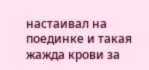настаивал на поединке и такая жажда крови за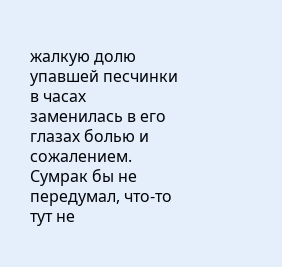жалкую долю упавшей песчинки в часах заменилась в его глазах болью и сожалением. Сумрак бы не передумал, что-то тут не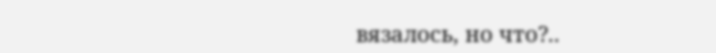вязалось, но что?..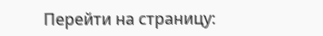Перейти на страницу: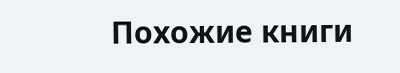Похожие книги